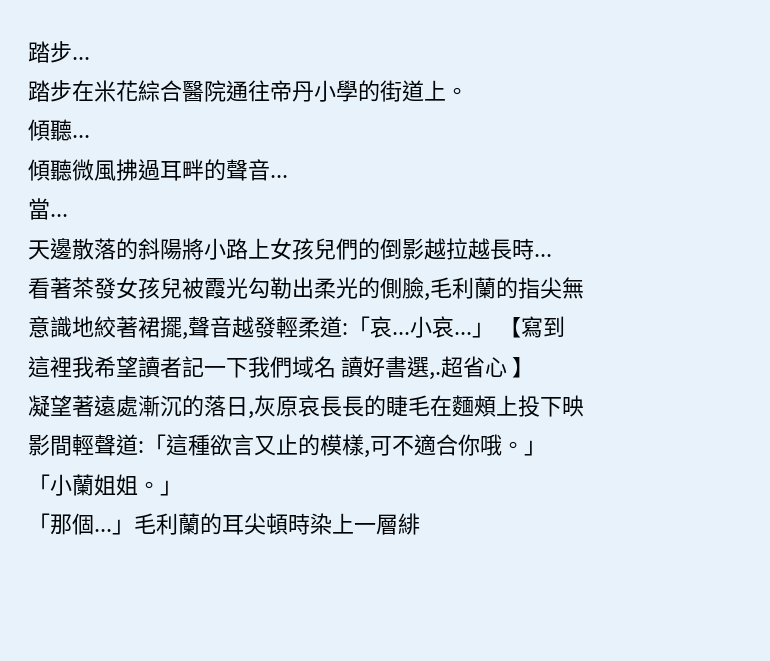踏步...
踏步在米花綜合醫院通往帝丹小學的街道上。
傾聽...
傾聽微風拂過耳畔的聲音...
當...
天邊散落的斜陽將小路上女孩兒們的倒影越拉越長時...
看著茶發女孩兒被霞光勾勒出柔光的側臉,毛利蘭的指尖無意識地絞著裙擺,聲音越發輕柔道:「哀...小哀...」 【寫到這裡我希望讀者記一下我們域名 讀好書選,.超省心 】
凝望著遠處漸沉的落日,灰原哀長長的睫毛在麵頰上投下映影間輕聲道:「這種欲言又止的模樣,可不適合你哦。」
「小蘭姐姐。」
「那個...」毛利蘭的耳尖頓時染上一層緋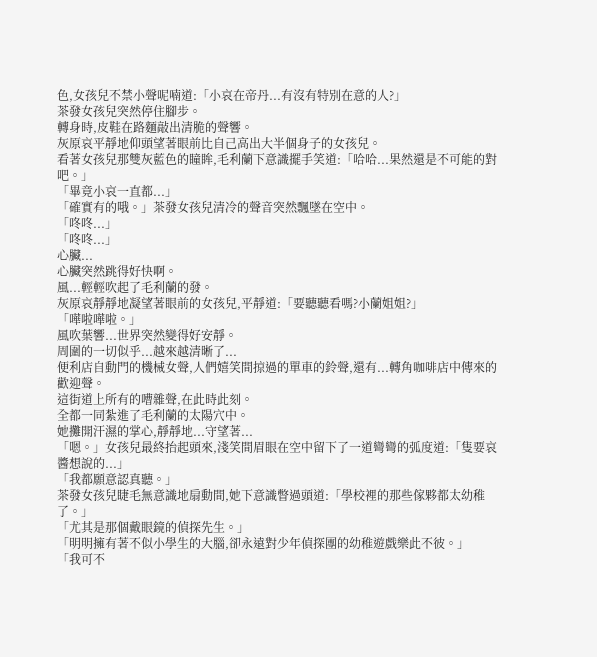色,女孩兒不禁小聲呢喃道:「小哀在帝丹...有沒有特別在意的人?」
茶發女孩兒突然停住腳步。
轉身時,皮鞋在路麵敲出清脆的聲響。
灰原哀平靜地仰頭望著眼前比自己高出大半個身子的女孩兒。
看著女孩兒那雙灰藍色的瞳眸,毛利蘭下意識擺手笑道:「哈哈...果然還是不可能的對吧。」
「畢竟小哀一直都...」
「確實有的哦。」茶發女孩兒清冷的聲音突然飄墜在空中。
「咚咚...」
「咚咚...」
心臟...
心臟突然跳得好快啊。
風...輕輕吹起了毛利蘭的發。
灰原哀靜靜地凝望著眼前的女孩兒,平靜道:「要聽聽看嗎?小蘭姐姐?」
「嘩啦嘩啦。」
風吹葉響...世界突然變得好安靜。
周圍的一切似乎...越來越清晰了...
便利店自動門的機械女聲,人們嬉笑間掠過的單車的鈴聲,還有...轉角咖啡店中傳來的歡迎聲。
這街道上所有的嘈雜聲,在此時此刻。
全都一同紮進了毛利蘭的太陽穴中。
她攤開汗濕的掌心,靜靜地...守望著...
「嗯。」女孩兒最終抬起頭來,淺笑間眉眼在空中留下了一道彎彎的弧度道:「隻要哀醬想說的...」
「我都願意認真聽。」
茶發女孩兒睫毛無意識地扇動間,她下意識瞥過頭道:「學校裡的那些傢夥都太幼稚了。」
「尤其是那個戴眼鏡的偵探先生。」
「明明擁有著不似小學生的大腦,卻永遠對少年偵探團的幼稚遊戲樂此不彼。」
「我可不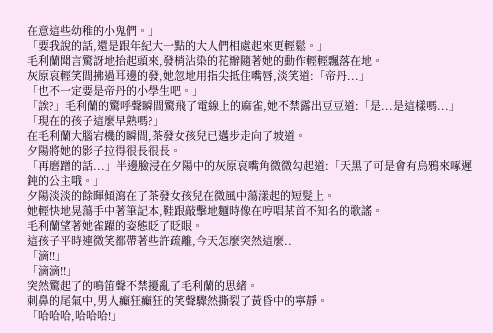在意這些幼稚的小鬼們。」
「要我說的話,還是跟年紀大一點的大人們相處起來更輕鬆。」
毛利蘭聞言驚訝地抬起頭來,發梢沾染的花瓣隨著她的動作輕輕飄落在地。
灰原哀輕笑間拂過耳邊的發,她忽地用指尖抵住嘴唇,淡笑道:「帝丹...」
「也不一定要是帝丹的小學生吧。」
「誒?」毛利蘭的驚呼聲瞬間驚飛了電線上的麻雀,她不禁露出豆豆道:「是...是這樣嗎...」
「現在的孩子這麼早熟嗎?」
在毛利蘭大腦宕機的瞬間,茶發女孩兒已邁步走向了坡道。
夕陽將她的影子拉得很長很長。
「再磨蹭的話...」半邊臉浸在夕陽中的灰原哀嘴角微微勾起道:「天黑了可是會有烏鴉來啄遲鈍的公主哦。」
夕陽淡淡的餘暉傾瀉在了茶發女孩兒在微風中蕩漾起的短髮上。
她輕快地晃蕩手中著筆記本,鞋跟敲擊地麵時像在哼唱某首不知名的歌謠。
毛利蘭望著她雀躍的姿態眨了眨眼。
這孩子平時連微笑都帶著些許疏離,今天怎麼突然這麼..
「滴!!」
「滴滴!!」
突然驚起了的鳴笛聲不禁擾亂了毛利蘭的思緒。
刺鼻的尾氣中,男人癲狂癲狂的笑聲驟然撕裂了黃昏中的寧靜。
「哈哈哈,哈哈哈!」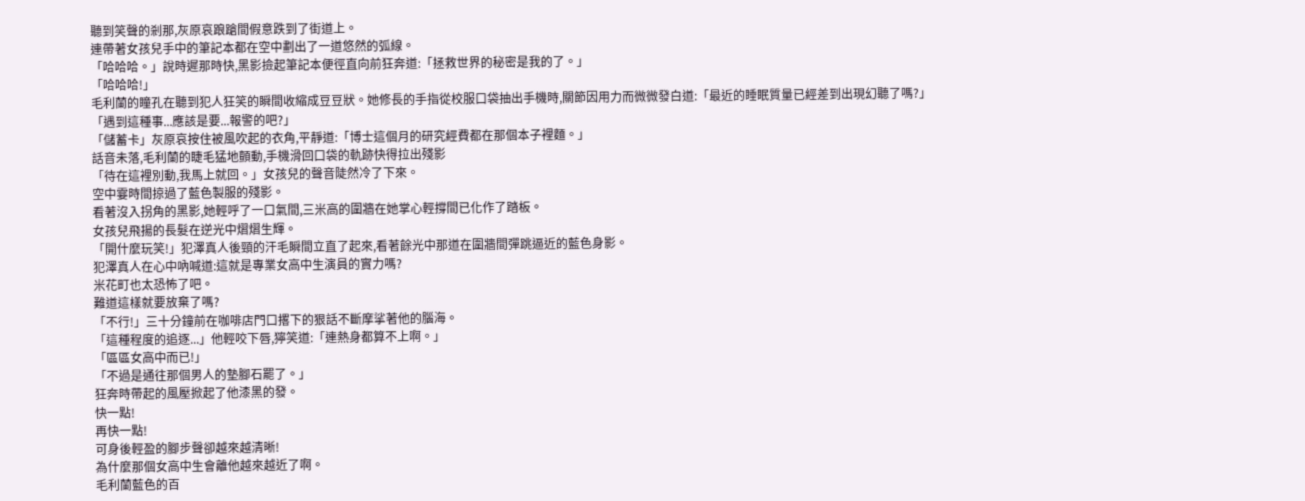聽到笑聲的剎那,灰原哀踉蹌間假意跌到了街道上。
連帶著女孩兒手中的筆記本都在空中劃出了一道悠然的弧線。
「哈哈哈。」說時遲那時快,黑影撿起筆記本便徑直向前狂奔道:「拯救世界的秘密是我的了。」
「哈哈哈!」
毛利蘭的瞳孔在聽到犯人狂笑的瞬間收縮成豆豆狀。她修長的手指從校服口袋抽出手機時,關節因用力而微微發白道:「最近的睡眠質量已經差到出現幻聽了嗎?」
「遇到這種事...應該是要...報警的吧?」
「儲蓄卡」灰原哀按住被風吹起的衣角,平靜道:「博士這個月的研究經費都在那個本子裡麵。」
話音未落,毛利蘭的睫毛猛地顫動,手機滑回口袋的軌跡快得拉出殘影
「待在這裡別動,我馬上就回。」女孩兒的聲音陡然冷了下來。
空中霎時間掠過了藍色製服的殘影。
看著沒入拐角的黑影,她輕呼了一口氣間,三米高的圍牆在她掌心輕撐間已化作了踏板。
女孩兒飛揚的長髮在逆光中熠熠生輝。
「開什麼玩笑!」犯澤真人後頸的汗毛瞬間立直了起來,看著餘光中那道在圍牆間彈跳逼近的藍色身影。
犯澤真人在心中吶喊道:這就是專業女高中生演員的實力嗎?
米花町也太恐怖了吧。
難道這樣就要放棄了嗎?
「不行!」三十分鐘前在咖啡店門口撂下的狠話不斷摩挲著他的腦海。
「這種程度的追逐...」他輕咬下唇,獰笑道:「連熱身都算不上啊。」
「區區女高中而已!」
「不過是通往那個男人的墊腳石罷了。」
狂奔時帶起的風壓掀起了他漆黑的發。
快一點!
再快一點!
可身後輕盈的腳步聲卻越來越清晰!
為什麼那個女高中生會離他越來越近了啊。
毛利蘭藍色的百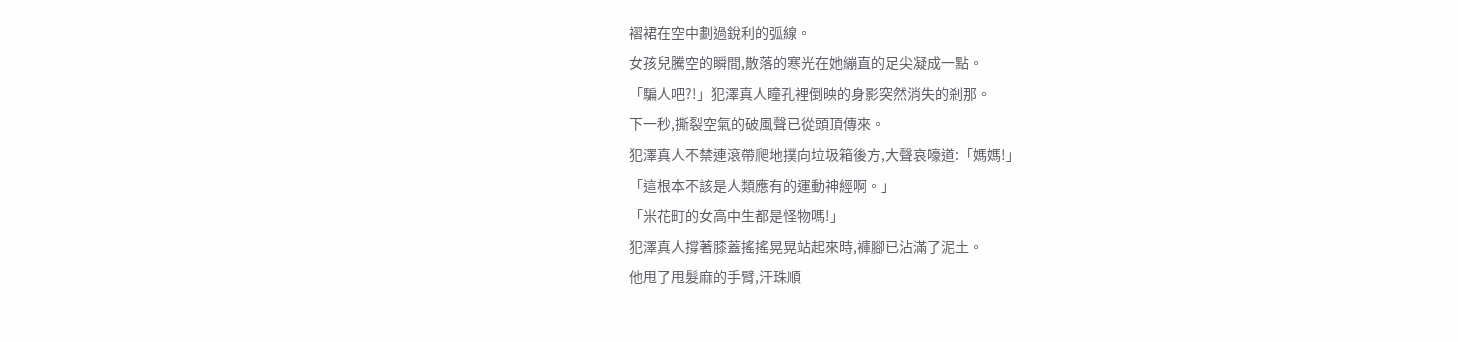褶裙在空中劃過銳利的弧線。
女孩兒騰空的瞬間,散落的寒光在她繃直的足尖凝成一點。
「騙人吧?!」犯澤真人瞳孔裡倒映的身影突然消失的剎那。
下一秒,撕裂空氣的破風聲已從頭頂傳來。
犯澤真人不禁連滾帶爬地撲向垃圾箱後方,大聲哀嚎道:「媽媽!」
「這根本不該是人類應有的運動神經啊。」
「米花町的女高中生都是怪物嗎!」
犯澤真人撐著膝蓋搖搖晃晃站起來時,褲腳已沾滿了泥土。
他甩了甩髮麻的手臂,汗珠順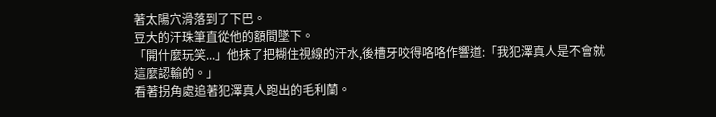著太陽穴滑落到了下巴。
豆大的汗珠筆直從他的額間墜下。
「開什麼玩笑...」他抹了把糊住視線的汗水,後槽牙咬得咯咯作響道:「我犯澤真人是不會就這麼認輸的。」
看著拐角處追著犯澤真人跑出的毛利蘭。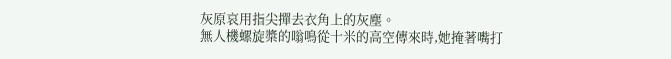灰原哀用指尖撣去衣角上的灰塵。
無人機螺旋槳的嗡鳴從十米的高空傳來時,她掩著嘴打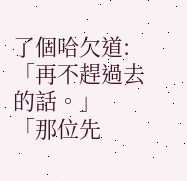了個哈欠道:「再不趕過去的話。」
「那位先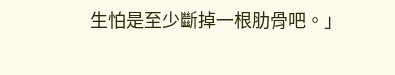生怕是至少斷掉一根肋骨吧。」